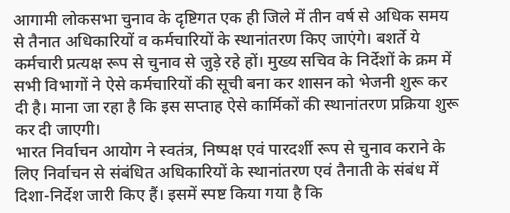आगामी लोकसभा चुनाव के दृष्टिगत एक ही जिले में तीन वर्ष से अधिक समय से तैनात अधिकारियों व कर्मचारियों के स्थानांतरण किए जाएंगे। बशर्ते ये कर्मचारी प्रत्यक्ष रूप से चुनाव से जुड़े रहे हों। मुख्य सचिव के निर्देशों के क्रम में सभी विभागों ने ऐसे कर्मचारियों की सूची बना कर शासन को भेजनी शुरू कर दी है। माना जा रहा है कि इस सप्ताह ऐसे कार्मिकों की स्थानांतरण प्रक्रिया शुरू कर दी जाएगी।
भारत निर्वाचन आयोग ने स्वतंत्र, निष्पक्ष एवं पारदर्शी रूप से चुनाव कराने के लिए निर्वाचन से संबंधित अधिकारियों के स्थानांतरण एवं तैनाती के संबंध में दिशा-निर्देश जारी किए हैं। इसमें स्पष्ट किया गया है कि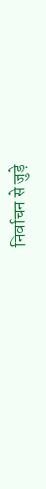निर्वाचन से जुड़े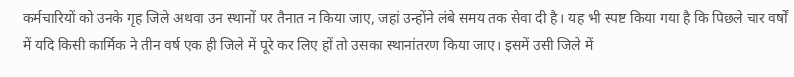कर्मचारियों को उनके गृह जिले अथवा उन स्थानों पर तैनात न किया जाए, जहां उन्होंने लंबे समय तक सेवा दी है। यह भी स्पष्ट किया गया है कि पिछले चार वर्षों में यदि किसी कार्मिक ने तीन वर्ष एक ही जिले में पूरे कर लिए हों तो उसका स्थानांतरण किया जाए। इसमें उसी जिले में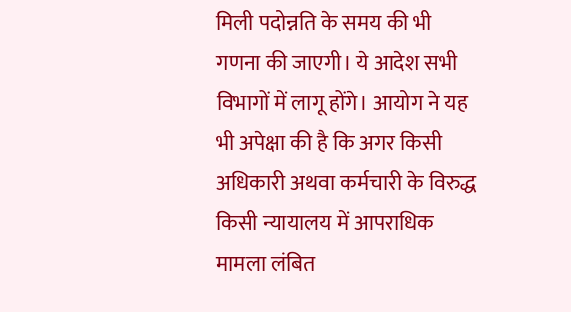मिली पदोन्नति के समय की भी गणना की जाएगी। ये आदेश सभी विभागों में लागू होंगे। आयोग ने यह भी अपेक्षा की है कि अगर किसी अधिकारी अथवा कर्मचारी के विरुद्ध किसी न्यायालय में आपराधिक मामला लंबित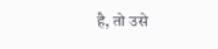है, तो उसे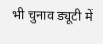भी चुनाव ड्यूटी में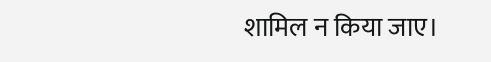शामिल न किया जाए।